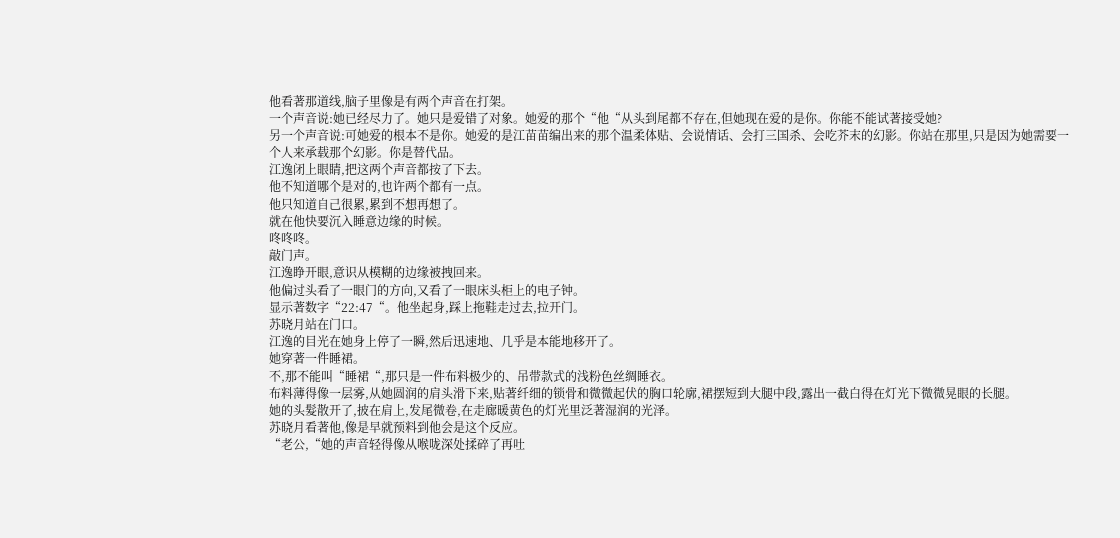他看著那道线,脑子里像是有两个声音在打架。
一个声音说:她已经尽力了。她只是爱错了对象。她爱的那个“他“从头到尾都不存在,但她现在爱的是你。你能不能试著接受她?
另一个声音说:可她爱的根本不是你。她爱的是江苗苗编出来的那个温柔体贴、会说情话、会打三国杀、会吃芥末的幻影。你站在那里,只是因为她需要一个人来承载那个幻影。你是替代品。
江逸闭上眼睛,把这两个声音都按了下去。
他不知道哪个是对的,也许两个都有一点。
他只知道自己很累,累到不想再想了。
就在他快要沉入睡意边缘的时候。
咚咚咚。
敲门声。
江逸睁开眼,意识从模糊的边缘被拽回来。
他偏过头看了一眼门的方向,又看了一眼床头柜上的电子钟。
显示著数字“22:47“。他坐起身,踩上拖鞋走过去,拉开门。
苏晓月站在门口。
江逸的目光在她身上停了一瞬,然后迅速地、几乎是本能地移开了。
她穿著一件睡裙。
不,那不能叫“睡裙“,那只是一件布料极少的、吊带款式的浅粉色丝绸睡衣。
布料薄得像一层雾,从她圆润的肩头滑下来,贴著纤细的锁骨和微微起伏的胸口轮廓,裙摆短到大腿中段,露出一截白得在灯光下微微晃眼的长腿。
她的头髮散开了,披在肩上,发尾微卷,在走廊暖黄色的灯光里泛著湿润的光泽。
苏晓月看著他,像是早就预料到他会是这个反应。
“老公,“她的声音轻得像从喉咙深处揉碎了再吐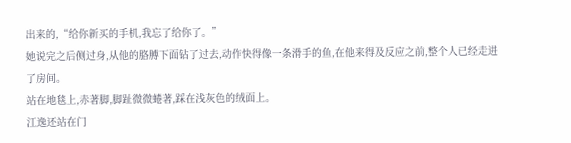出来的,“给你新买的手机,我忘了给你了。”
她说完之后侧过身,从他的胳膊下面钻了过去,动作快得像一条滑手的鱼,在他来得及反应之前,整个人已经走进了房间。
站在地毯上,赤著脚,脚趾微微蜷著,踩在浅灰色的绒面上。
江逸还站在门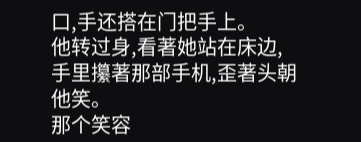口,手还搭在门把手上。
他转过身,看著她站在床边,手里攥著那部手机,歪著头朝他笑。
那个笑容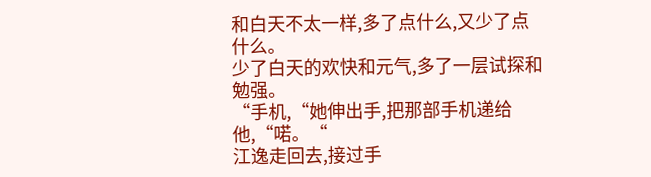和白天不太一样,多了点什么,又少了点什么。
少了白天的欢快和元气,多了一层试探和勉强。
“手机,“她伸出手,把那部手机递给他,“喏。“
江逸走回去,接过手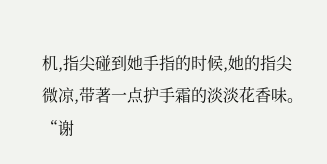机,指尖碰到她手指的时候,她的指尖微凉,带著一点护手霜的淡淡花香味。
“谢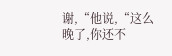谢,“他说,“这么晚了,你还不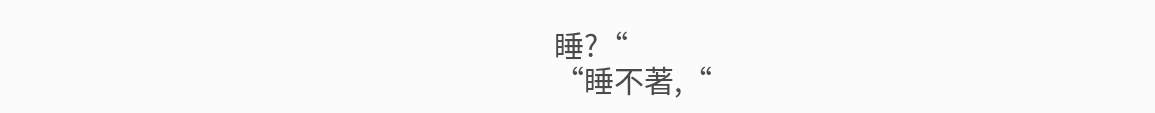睡?“
“睡不著,“